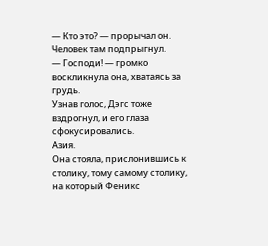— Кто это? — прорычал он.
Человек там подпрыгнул.
— Господи! — громко воскликнула она, хватаясь за грудь.
Узнав голос, Дэгс тоже вздрогнул, и его глаза сфокусировались.
Азия.
Она стояла, прислонившись к столику, тому самому столику, на который Феникс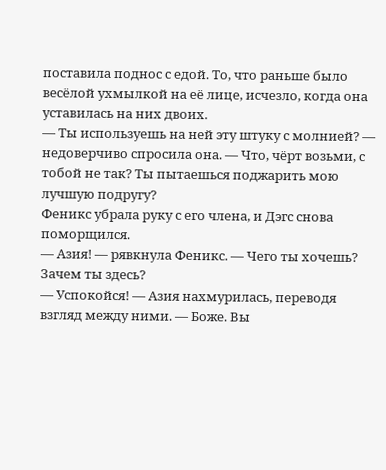поставила поднос с едой. То, что раньше было весёлой ухмылкой на её лице, исчезло, когда она уставилась на них двоих.
— Ты используешь на ней эту штуку с молнией? — недоверчиво спросила она. — Что, чёрт возьми, с тобой не так? Ты пытаешься поджарить мою лучшую подругу?
Феникс убрала руку с его члена, и Дэгс снова поморщился.
— Азия! — рявкнула Феникс. — Чего ты хочешь? Зачем ты здесь?
— Успокойся! — Азия нахмурилась, переводя взгляд между ними. — Боже. Вы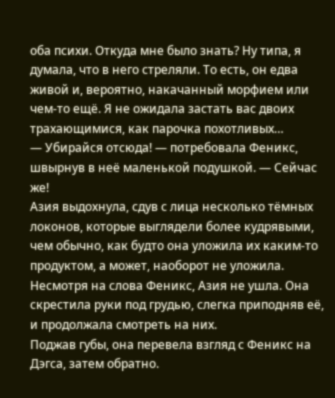оба психи. Откуда мне было знать? Ну типа, я думала, что в него стреляли. То есть, он едва живой и, вероятно, накачанный морфием или чем-то ещё. Я не ожидала застать вас двоих трахающимися, как парочка похотливых…
— Убирайся отсюда! — потребовала Феникс, швырнув в неё маленькой подушкой. — Сейчас же!
Азия выдохнула, сдув с лица несколько тёмных локонов, которые выглядели более кудрявыми, чем обычно, как будто она уложила их каким-то продуктом, а может, наоборот не уложила. Несмотря на слова Феникс, Азия не ушла. Она скрестила руки под грудью, слегка приподняв её, и продолжала смотреть на них.
Поджав губы, она перевела взгляд с Феникс на Дэгса, затем обратно.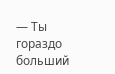— Ты гораздо больший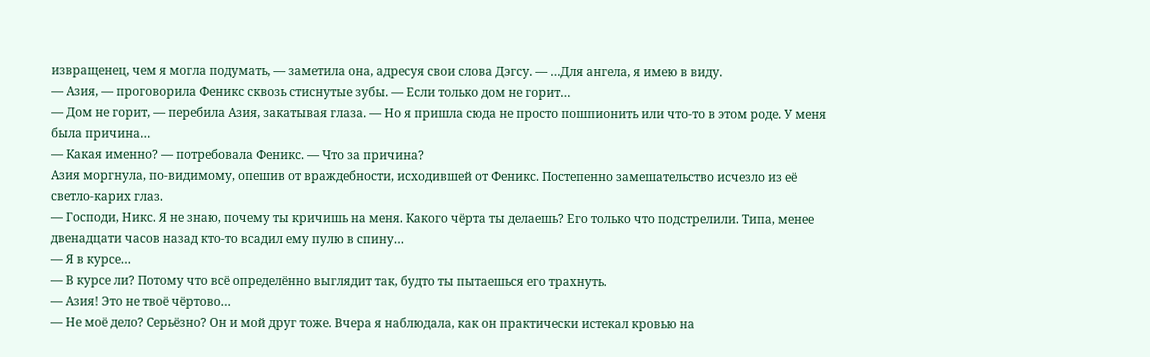извращенец, чем я могла подумать, — заметила она, адресуя свои слова Дэгсу. — …Для ангела, я имею в виду.
— Азия, — проговорила Феникс сквозь стиснутые зубы. — Если только дом не горит…
— Дом не горит, — перебила Азия, закатывая глаза. — Но я пришла сюда не просто пошпионить или что-то в этом роде. У меня была причина…
— Какая именно? — потребовала Феникс. — Что за причина?
Азия моргнула, по-видимому, опешив от враждебности, исходившей от Феникс. Постепенно замешательство исчезло из её светло-карих глаз.
— Господи, Никс. Я не знаю, почему ты кричишь на меня. Какого чёрта ты делаешь? Его только что подстрелили. Типа, менее двенадцати часов назад кто-то всадил ему пулю в спину…
— Я в курсе…
— В курсе ли? Потому что всё определённо выглядит так, будто ты пытаешься его трахнуть.
— Азия! Это не твоё чёртово…
— Не моё дело? Серьёзно? Он и мой друг тоже. Вчера я наблюдала, как он практически истекал кровью на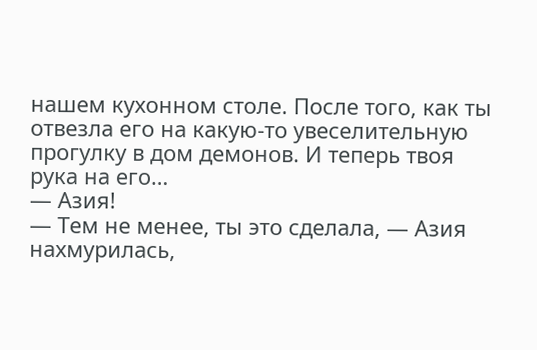нашем кухонном столе. После того, как ты отвезла его на какую-то увеселительную прогулку в дом демонов. И теперь твоя рука на его…
— Азия!
— Тем не менее, ты это сделала, — Азия нахмурилась,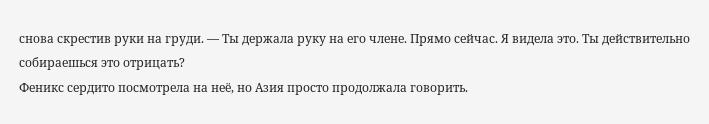снова скрестив руки на груди. — Ты держала руку на его члене. Прямо сейчас. Я видела это. Ты действительно собираешься это отрицать?
Феникс сердито посмотрела на неё, но Азия просто продолжала говорить.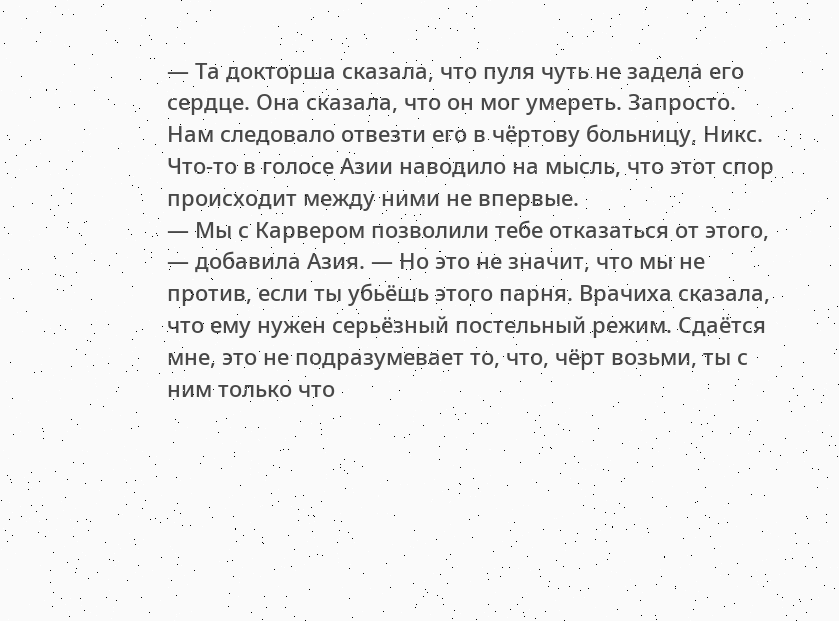— Та докторша сказала, что пуля чуть не задела его сердце. Она сказала, что он мог умереть. Запросто. Нам следовало отвезти его в чёртову больницу, Никс.
Что-то в голосе Азии наводило на мысль, что этот спор происходит между ними не впервые.
— Мы с Карвером позволили тебе отказаться от этого, — добавила Азия. — Но это не значит, что мы не против, если ты убьёшь этого парня. Врачиха сказала, что ему нужен серьёзный постельный режим. Сдаётся мне, это не подразумевает то, что, чёрт возьми, ты с ним только что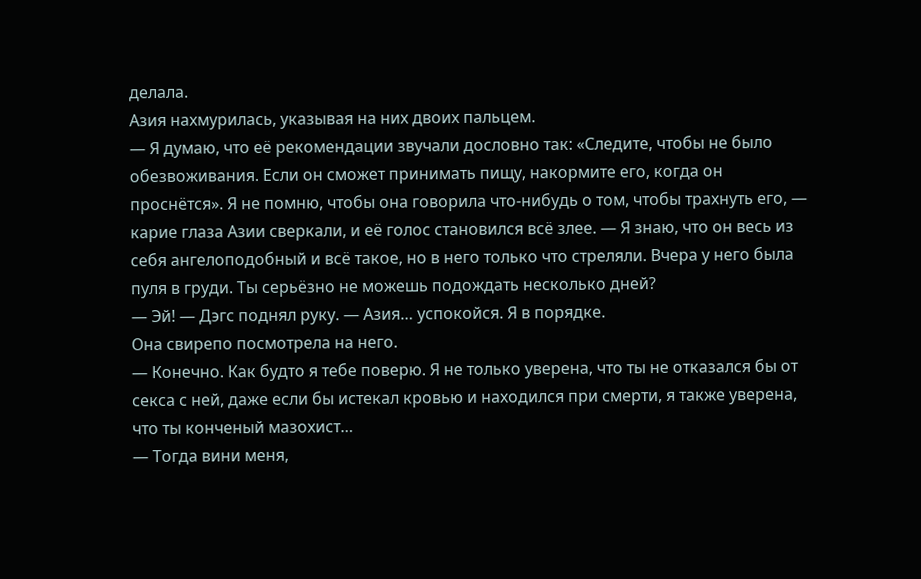делала.
Азия нахмурилась, указывая на них двоих пальцем.
— Я думаю, что её рекомендации звучали дословно так: «Следите, чтобы не было обезвоживания. Если он сможет принимать пищу, накормите его, когда он проснётся». Я не помню, чтобы она говорила что-нибудь о том, чтобы трахнуть его, — карие глаза Азии сверкали, и её голос становился всё злее. — Я знаю, что он весь из себя ангелоподобный и всё такое, но в него только что стреляли. Вчера у него была пуля в груди. Ты серьёзно не можешь подождать несколько дней?
— Эй! — Дэгс поднял руку. — Азия… успокойся. Я в порядке.
Она свирепо посмотрела на него.
— Конечно. Как будто я тебе поверю. Я не только уверена, что ты не отказался бы от секса с ней, даже если бы истекал кровью и находился при смерти, я также уверена, что ты конченый мазохист…
— Тогда вини меня,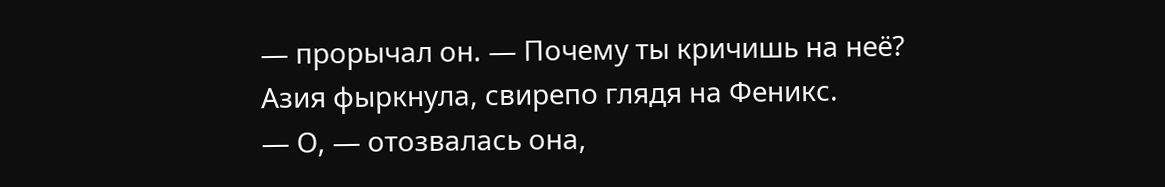— прорычал он. — Почему ты кричишь на неё?
Азия фыркнула, свирепо глядя на Феникс.
— О, — отозвалась она,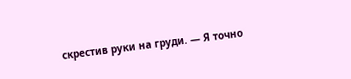скрестив руки на груди. — Я точно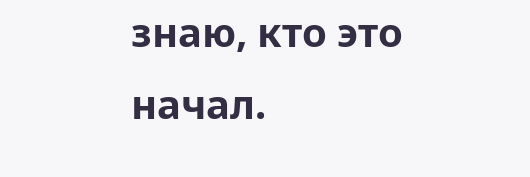знаю, кто это начал.